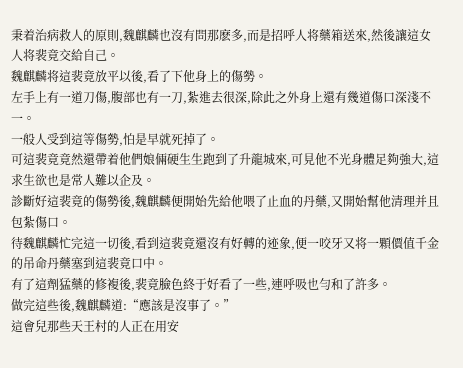秉着治病救人的原則,魏麒麟也沒有問那麽多,而是招呼人将藥箱送來,然後讓這女人将裴竟交給自己。
魏麒麟将這裴竟放平以後,看了下他身上的傷勢。
左手上有一道刀傷,腹部也有一刀,紮進去很深,除此之外身上還有幾道傷口深淺不一。
一般人受到這等傷勢,怕是早就死掉了。
可這裴竟竟然還帶着他們娘倆硬生生跑到了升龍城來,可見他不光身體足夠強大,這求生欲也是常人難以企及。
診斷好這裴竟的傷勢後,魏麒麟便開始先給他喂了止血的丹藥,又開始幫他清理并且包紮傷口。
待魏麒麟忙完這一切後,看到這裴竟還沒有好轉的迹象,便一咬牙又将一顆價值千金的吊命丹藥塞到這裴竟口中。
有了這劑猛藥的修複後,裴竟臉色終于好看了一些,連呼吸也勻和了許多。
做完這些後,魏麒麟道:“應該是沒事了。”
這會兒那些天王村的人正在用安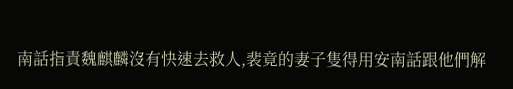南話指責魏麒麟沒有快速去救人,裴竟的妻子隻得用安南話跟他們解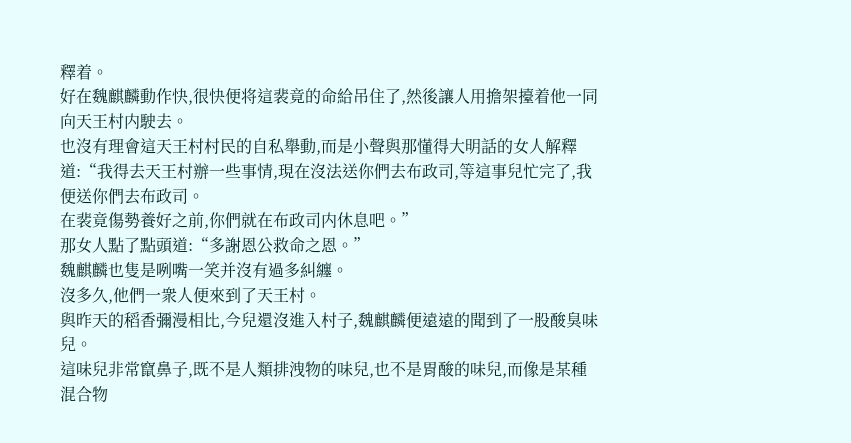釋着。
好在魏麒麟動作快,很快便将這裴竟的命給吊住了,然後讓人用擔架擡着他一同向天王村内駛去。
也沒有理會這天王村村民的自私舉動,而是小聲與那懂得大明話的女人解釋道:“我得去天王村辦一些事情,現在沒法送你們去布政司,等這事兒忙完了,我便送你們去布政司。
在裴竟傷勢養好之前,你們就在布政司内休息吧。”
那女人點了點頭道:“多謝恩公救命之恩。”
魏麒麟也隻是咧嘴一笑并沒有過多糾纏。
沒多久,他們一衆人便來到了天王村。
與昨天的稻香彌漫相比,今兒還沒進入村子,魏麒麟便遠遠的聞到了一股酸臭味兒。
這味兒非常竄鼻子,既不是人類排洩物的味兒,也不是胃酸的味兒,而像是某種混合物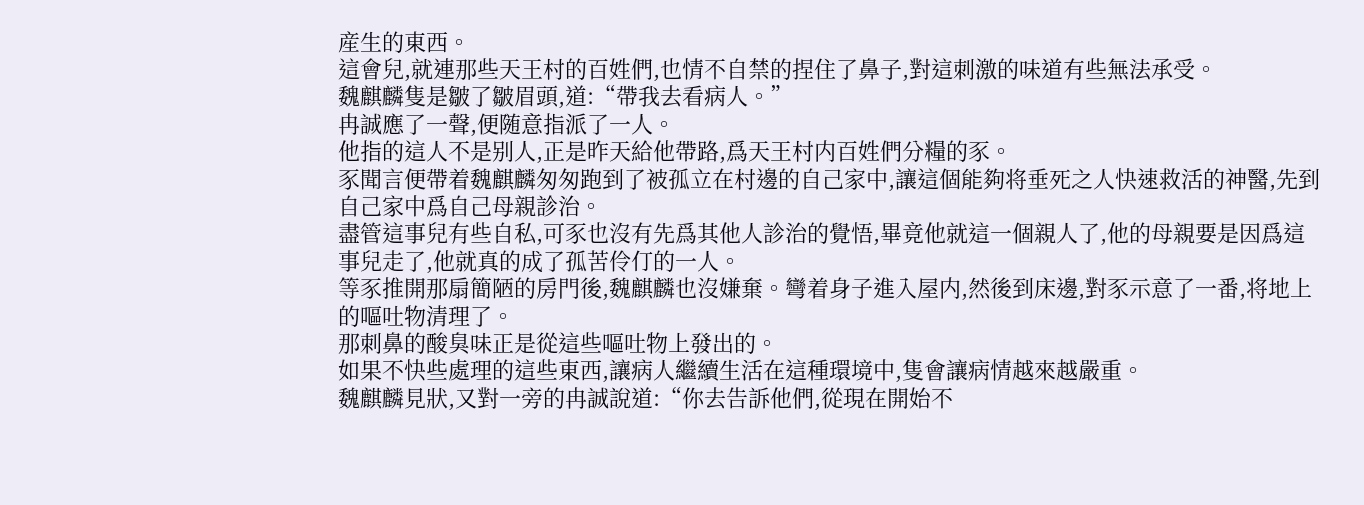産生的東西。
這會兒,就連那些天王村的百姓們,也情不自禁的捏住了鼻子,對這刺激的味道有些無法承受。
魏麒麟隻是皺了皺眉頭,道:“帶我去看病人。”
冉誠應了一聲,便随意指派了一人。
他指的這人不是别人,正是昨天給他帶路,爲天王村内百姓們分糧的豕。
豕聞言便帶着魏麒麟匆匆跑到了被孤立在村邊的自己家中,讓這個能夠将垂死之人快速救活的神醫,先到自己家中爲自己母親診治。
盡管這事兒有些自私,可豕也沒有先爲其他人診治的覺悟,畢竟他就這一個親人了,他的母親要是因爲這事兒走了,他就真的成了孤苦伶仃的一人。
等豕推開那扇簡陋的房門後,魏麒麟也沒嫌棄。彎着身子進入屋内,然後到床邊,對豕示意了一番,将地上的嘔吐物清理了。
那刺鼻的酸臭味正是從這些嘔吐物上發出的。
如果不快些處理的這些東西,讓病人繼續生活在這種環境中,隻會讓病情越來越嚴重。
魏麒麟見狀,又對一旁的冉誠說道:“你去告訴他們,從現在開始不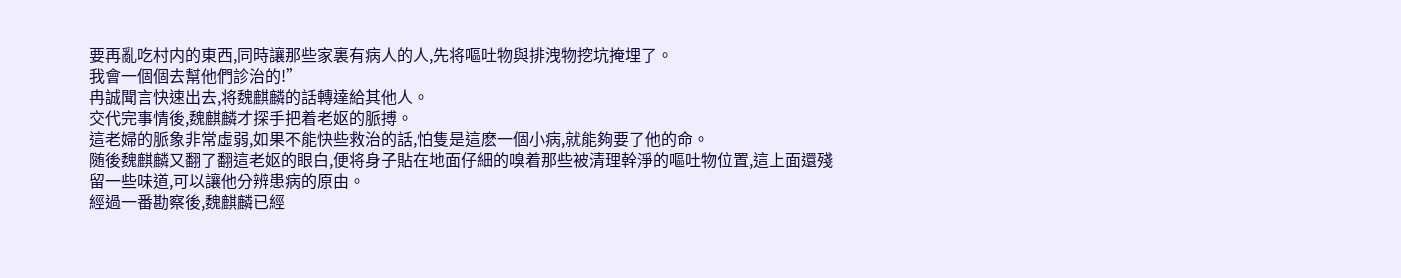要再亂吃村内的東西,同時讓那些家裏有病人的人,先将嘔吐物與排洩物挖坑掩埋了。
我會一個個去幫他們診治的!”
冉誠聞言快速出去,将魏麒麟的話轉達給其他人。
交代完事情後,魏麒麟才探手把着老妪的脈搏。
這老婦的脈象非常虛弱,如果不能快些救治的話,怕隻是這麽一個小病,就能夠要了他的命。
随後魏麒麟又翻了翻這老妪的眼白,便将身子貼在地面仔細的嗅着那些被清理幹淨的嘔吐物位置,這上面還殘留一些味道,可以讓他分辨患病的原由。
經過一番勘察後,魏麒麟已經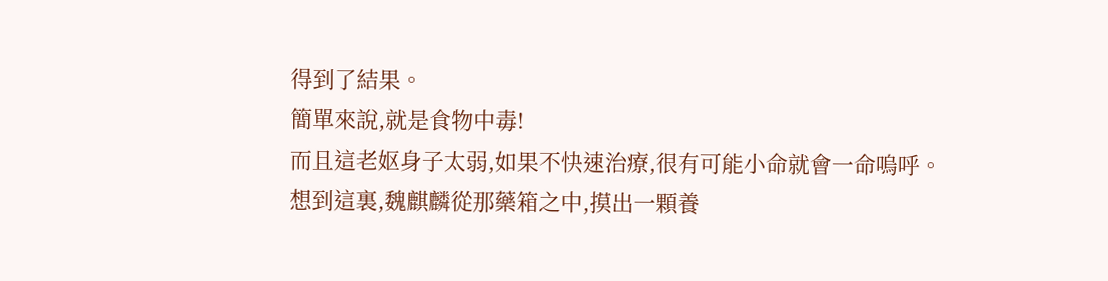得到了結果。
簡單來說,就是食物中毒!
而且這老妪身子太弱,如果不快速治療,很有可能小命就會一命嗚呼。
想到這裏,魏麒麟從那藥箱之中,摸出一顆養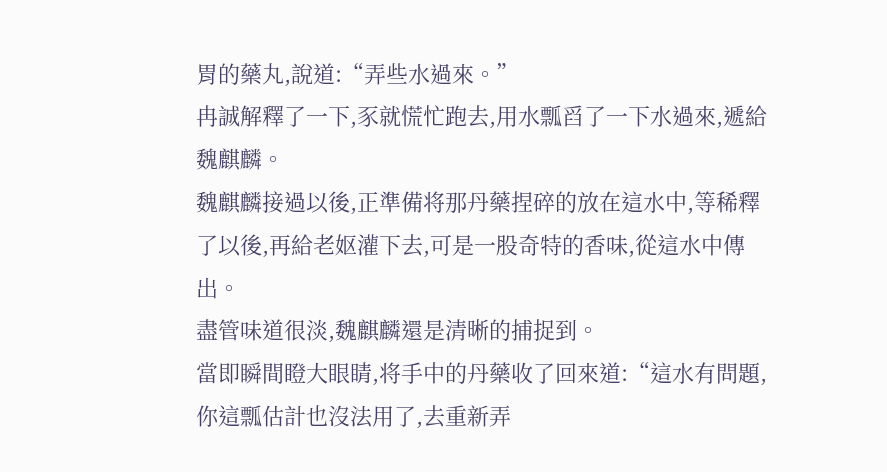胃的藥丸,說道:“弄些水過來。”
冉誠解釋了一下,豕就慌忙跑去,用水瓢舀了一下水過來,遞給魏麒麟。
魏麒麟接過以後,正準備将那丹藥捏碎的放在這水中,等稀釋了以後,再給老妪灌下去,可是一股奇特的香味,從這水中傳出。
盡管味道很淡,魏麒麟還是清晰的捕捉到。
當即瞬間瞪大眼睛,将手中的丹藥收了回來道:“這水有問題,你這瓢估計也沒法用了,去重新弄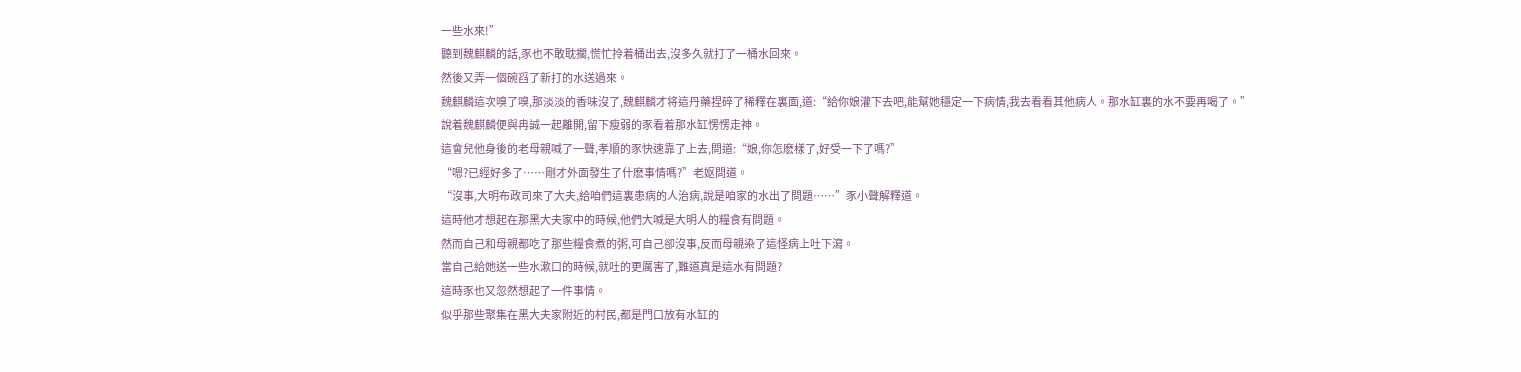一些水來!”
聽到魏麒麟的話,豕也不敢耽擱,慌忙拎着桶出去,沒多久就打了一桶水回來。
然後又弄一個碗舀了新打的水送過來。
魏麒麟這次嗅了嗅,那淡淡的香味沒了,魏麒麟才将這丹藥捏碎了稀釋在裏面,道:“給你娘灌下去吧,能幫她穩定一下病情,我去看看其他病人。那水缸裏的水不要再喝了。”
說着魏麒麟便與冉誠一起離開,留下瘦弱的豕看着那水缸愣愣走神。
這會兒他身後的老母親喊了一聲,孝順的豕快速靠了上去,問道:“娘,你怎麽樣了,好受一下了嗎?”
“嗯?已經好多了……剛才外面發生了什麽事情嗎?”老妪問道。
“沒事,大明布政司來了大夫,給咱們這裏患病的人治病,說是咱家的水出了問題……”豕小聲解釋道。
這時他才想起在那黑大夫家中的時候,他們大喊是大明人的糧食有問題。
然而自己和母親都吃了那些糧食煮的粥,可自己卻沒事,反而母親染了這怪病上吐下瀉。
當自己給她送一些水漱口的時候,就吐的更厲害了,難道真是這水有問題?
這時豕也又忽然想起了一件事情。
似乎那些聚集在黑大夫家附近的村民,都是門口放有水缸的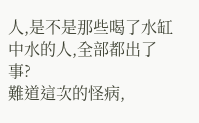人,是不是那些喝了水缸中水的人,全部都出了事?
難道這次的怪病,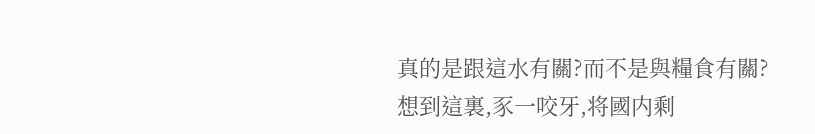真的是跟這水有關?而不是與糧食有關?
想到這裏,豕一咬牙,将國内剩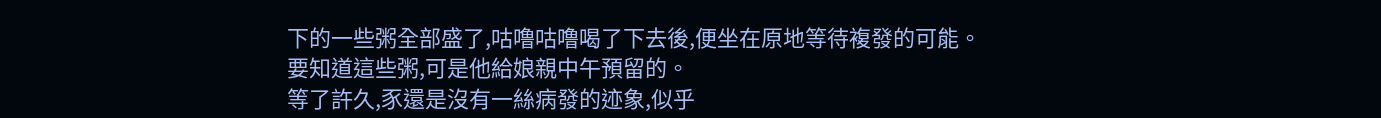下的一些粥全部盛了,咕噜咕噜喝了下去後,便坐在原地等待複發的可能。
要知道這些粥,可是他給娘親中午預留的。
等了許久,豕還是沒有一絲病發的迹象,似乎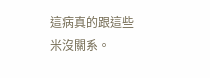這病真的跟這些米沒關系。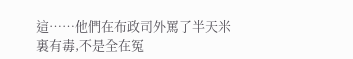這……他們在布政司外罵了半天米裏有毒,不是全在冤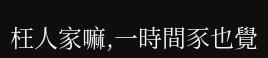枉人家嘛,一時間豕也覺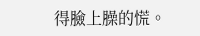得臉上臊的慌。